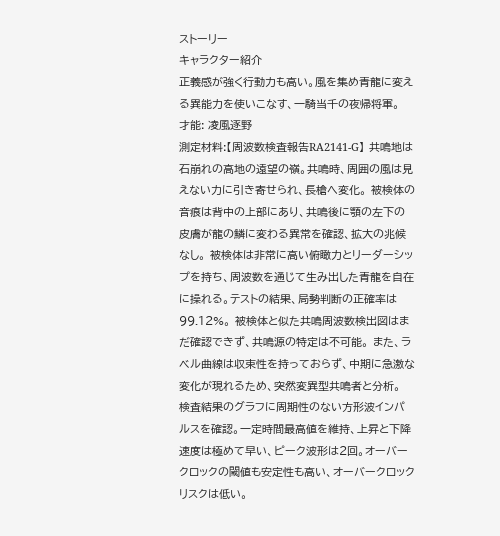ストーリー
キャラクター紹介
正義感が強く行動力も高い。風を集め青龍に変える異能力を使いこなす、一騎当千の夜帰将軍。
才能: 凌風逐野
測定材料:【周波数検査報告RA2141-G】 共鳴地は石崩れの高地の遠望の嶺。共鳴時、周囲の風は見えない力に引き寄せられ、長槍へ変化。 被検体の音痕は背中の上部にあり、共鳴後に顎の左下の皮膚が龍の鱗に変わる異常を確認、拡大の兆候なし。 被検体は非常に高い俯瞰力とリーダーシップを持ち、周波数を通じて生み出した青龍を自在に操れる。テストの結果、局勢判断の正確率は99.12%。 被検体と似た共鳴周波数検出図はまだ確認できず、共鳴源の特定は不可能。 また、ラベル曲線は収束性を持っておらず、中期に急激な変化が現れるため、突然変異型共鳴者と分析。
検査結果のグラフに周期性のない方形波インパルスを確認。一定時間最高値を維持、上昇と下降速度は極めて早い、ピーク波形は2回。オーバークロックの閾値も安定性も高い、オーバークロックリスクは低い。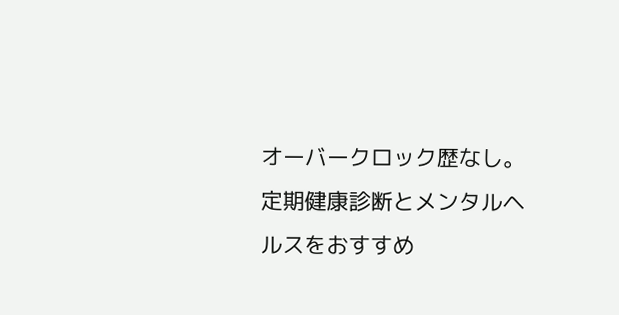オーバークロック歴なし。
定期健康診断とメンタルヘルスをおすすめ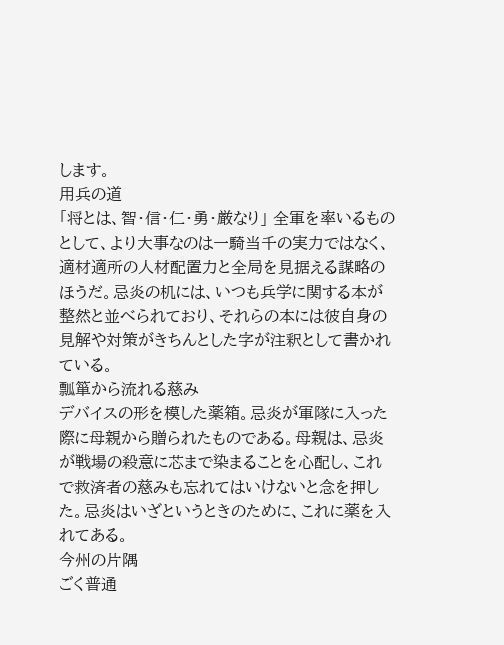します。
用兵の道
「将とは、智・信・仁・勇・厳なり」 全軍を率いるものとして、より大事なのは一騎当千の実力ではなく、適材適所の人材配置力と全局を見据える謀略のほうだ。忌炎の机には、いつも兵学に関する本が整然と並べられており、それらの本には彼自身の見解や対策がきちんとした字が注釈として書かれている。
瓢箪から流れる慈み
デバイスの形を模した薬箱。忌炎が軍隊に入った際に母親から贈られたものである。母親は、忌炎が戦場の殺意に芯まで染まることを心配し、これで救済者の慈みも忘れてはいけないと念を押した。忌炎はいざというときのために、これに薬を入れてある。
今州の片隅
ごく普通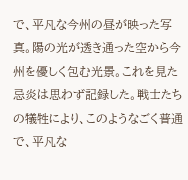で、平凡な今州の昼が映った写真。陽の光が透き通った空から今州を優しく包む光景。これを見た忌炎は思わず記録した。戦士たちの犠牲により、このようなごく普通で、平凡な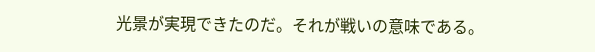光景が実現できたのだ。それが戦いの意味である。